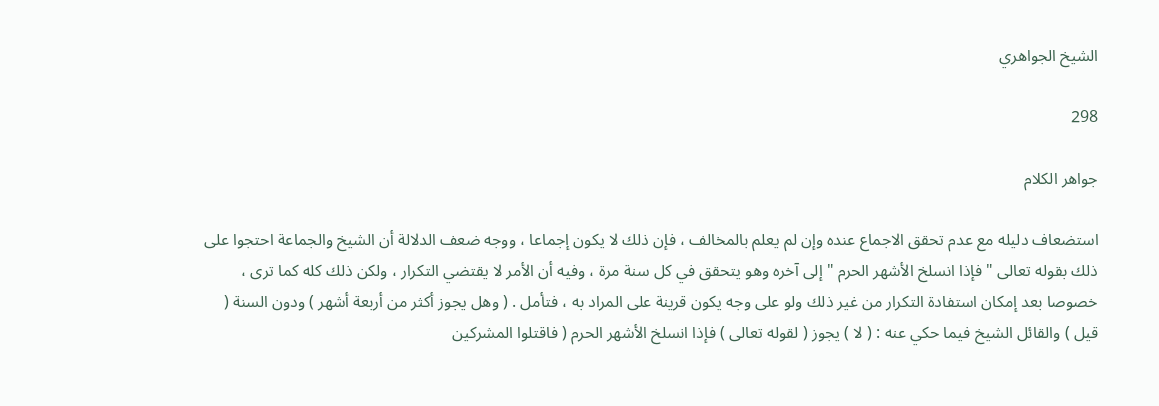الشيخ الجواهري

298

جواهر الكلام

استضعاف دليله مع عدم تحقق الاجماع عنده وإن لم يعلم بالمخالف ، فإن ذلك لا يكون إجماعا ، ووجه ضعف الدلالة أن الشيخ والجماعة احتجوا على ذلك بقوله تعالى " فإذا انسلخ الأشهر الحرم " إلى آخره وهو يتحقق في كل سنة مرة ، وفيه أن الأمر لا يقتضي التكرار ، ولكن ذلك كله كما ترى ، خصوصا بعد إمكان استفادة التكرار من غير ذلك ولو على وجه يكون قرينة على المراد به ، فتأمل . ( وهل يجوز أكثر من أربعة أشهر ) ودون السنة ( قيل ) والقائل الشيخ فيما حكي عنه : ( لا ) يجوز ( لقوله تعالى ) فإذا انسلخ الأشهر الحرم ( فاقتلوا المشركين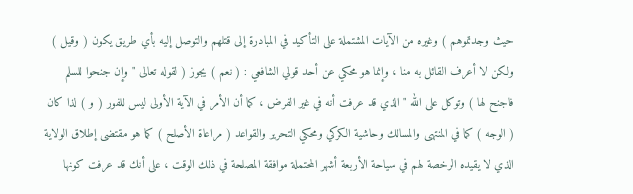حيث وجدتموهم ) وغيره من الآيات المشتملة على التأكيد في المبادرة إلى قتلهم والتوصل إليه بأي طريق يكون ( وقيل ) ولكن لا أعرف القائل به منا ، وإنما هو محكي عن أحد قولي الشافعي : ( نعم ) يجوز ( لقوله تعالى " وإن جنحوا للسلم فاجنح لها ) وتوكل على الله " الذي قد عرفت أنه في غير الفرض ، كما أن الأمر في الآية الأولى ليس للفور ( و ) لذا كان ( الوجه ) كما في المنتهى والمسالك وحاشية الكركي ومحكي التحرير والقواعد ( مراعاة الأصلح ) كما هو مقتضى إطلاق الولاية الذي لا يقيده الرخصة لهم في سياحة الأربعة أشهر المحتملة موافقة المصلحة في ذلك الوقت ، على أنك قد عرفت كونها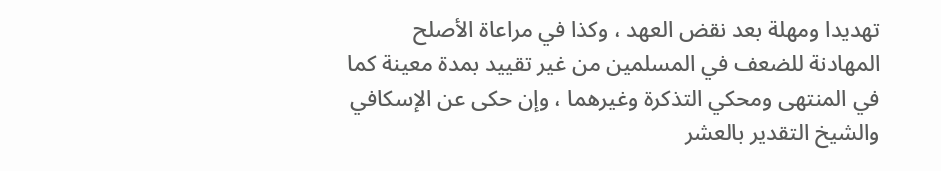تهديدا ومهلة بعد نقض العهد ، وكذا في مراعاة الأصلح المهادنة للضعف في المسلمين من غير تقييد بمدة معينة كما في المنتهى ومحكي التذكرة وغيرهما ، وإن حكى عن الإسكافي والشيخ التقدير بالعشر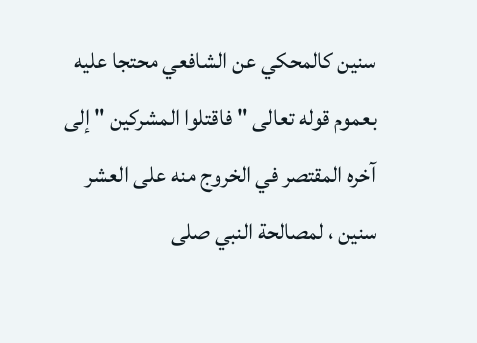سنين كالمحكي عن الشافعي محتجا عليه بعموم قوله تعالى " فاقتلوا المشركين " إلى آخره المقتصر في الخروج منه على العشر سنين ، لمصالحة النبي صلى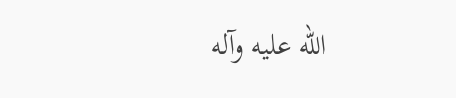الله عليه وآله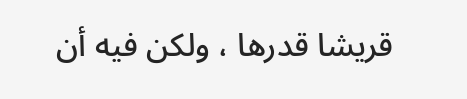قريشا قدرها ، ولكن فيه أن